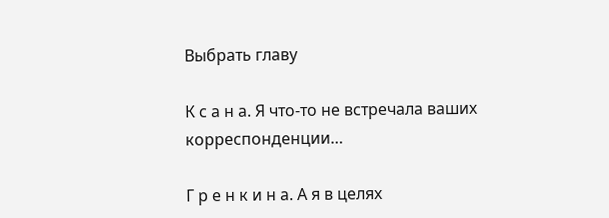Выбрать главу

К с а н а. Я что-то не встречала ваших корреспонденции…

Г р е н к и н а. А я в целях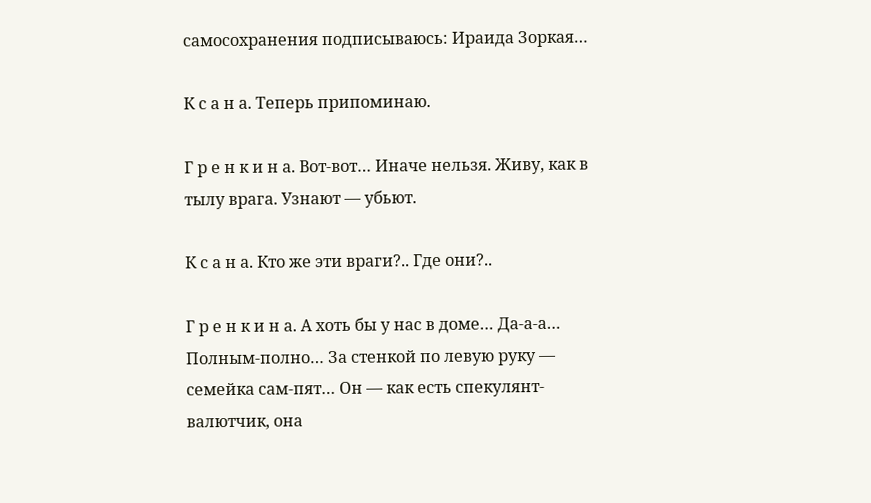самосохранения подписываюсь: Ираида Зоркая…

К с а н а. Теперь припоминаю.

Г р е н к и н а. Вот-вот… Иначе нельзя. Живу, как в тылу врага. Узнают — убьют.

К с а н а. Кто же эти враги?.. Где они?..

Г р е н к и н а. А хоть бы у нас в доме… Да-а-а… Полным-полно… За стенкой по левую руку — семейка сам-пят… Он — как есть спекулянт-валютчик, она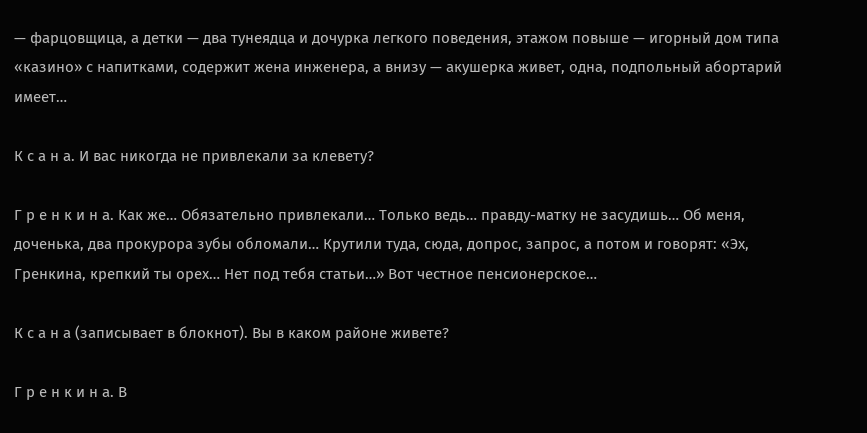— фарцовщица, а детки — два тунеядца и дочурка легкого поведения, этажом повыше — игорный дом типа «казино» с напитками, содержит жена инженера, а внизу — акушерка живет, одна, подпольный абортарий имеет…

К с а н а. И вас никогда не привлекали за клевету?

Г р е н к и н а. Как же… Обязательно привлекали… Только ведь… правду-матку не засудишь… Об меня, доченька, два прокурора зубы обломали… Крутили туда, сюда, допрос, запрос, а потом и говорят: «Эх, Гренкина, крепкий ты орех… Нет под тебя статьи…» Вот честное пенсионерское…

К с а н а (записывает в блокнот). Вы в каком районе живете?

Г р е н к и н а. В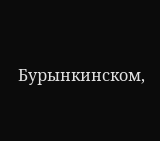Бурынкинском,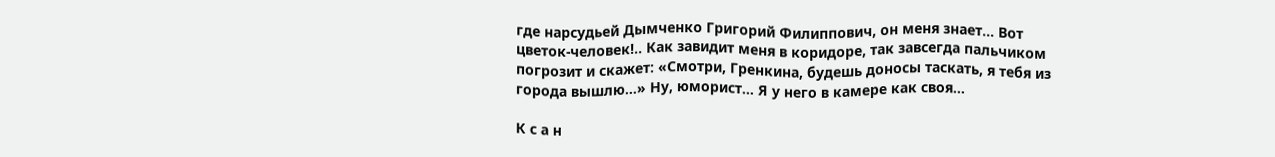где нарсудьей Дымченко Григорий Филиппович, он меня знает… Вот цветок-человек!.. Как завидит меня в коридоре, так завсегда пальчиком погрозит и скажет: «Смотри, Гренкина, будешь доносы таскать, я тебя из города вышлю…» Ну, юморист… Я у него в камере как своя…

К с а н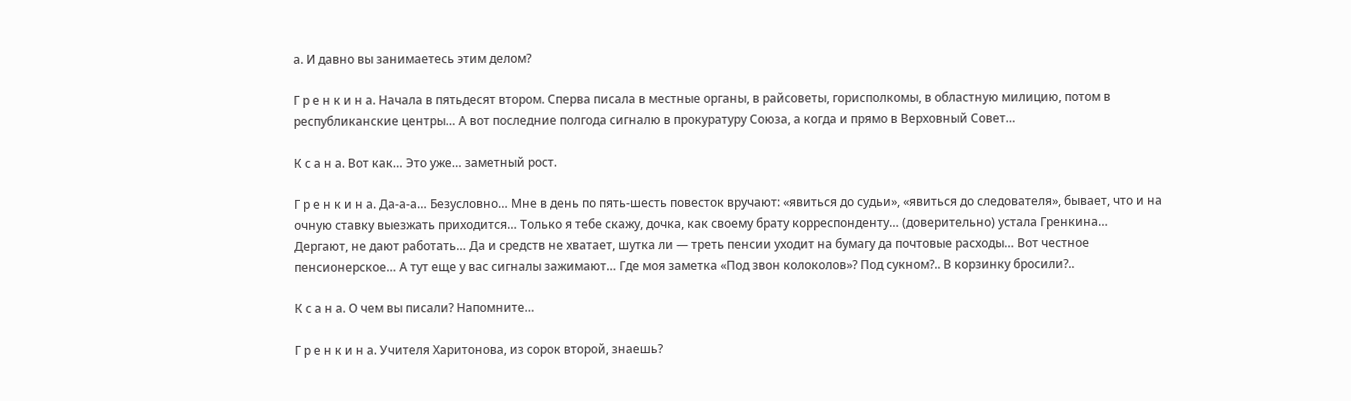а. И давно вы занимаетесь этим делом?

Г р е н к и н а. Начала в пятьдесят втором. Сперва писала в местные органы, в райсоветы, горисполкомы, в областную милицию, потом в республиканские центры… А вот последние полгода сигналю в прокуратуру Союза, а когда и прямо в Верховный Совет…

К с а н а. Вот как… Это уже… заметный рост.

Г р е н к и н а. Да-а-а… Безусловно… Мне в день по пять-шесть повесток вручают: «явиться до судьи», «явиться до следователя», бывает, что и на очную ставку выезжать приходится… Только я тебе скажу, дочка, как своему брату корреспонденту… (доверительно) устала Гренкина… Дергают, не дают работать… Да и средств не хватает, шутка ли — треть пенсии уходит на бумагу да почтовые расходы… Вот честное пенсионерское… А тут еще у вас сигналы зажимают… Где моя заметка «Под звон колоколов»? Под сукном?.. В корзинку бросили?..

К с а н а. О чем вы писали? Напомните…

Г р е н к и н а. Учителя Харитонова, из сорок второй, знаешь?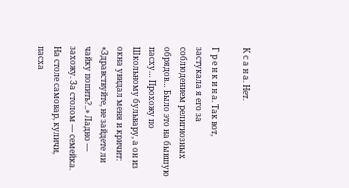К с а н а. Нет.

Г р е н к и н а. Так вот, застукала я его за соблюдением религиозных обрядов… Было это на бывшую пасху… Прохожу по Школьному бульвару, а он из окна увидал меня и кричит: «Здравствуйте, не зайдете ли чайку попить?..» Ладно — захожу. За столом — семейка. На столе самовар, куличи, пасха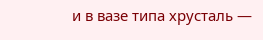и в вазе типа хрусталь —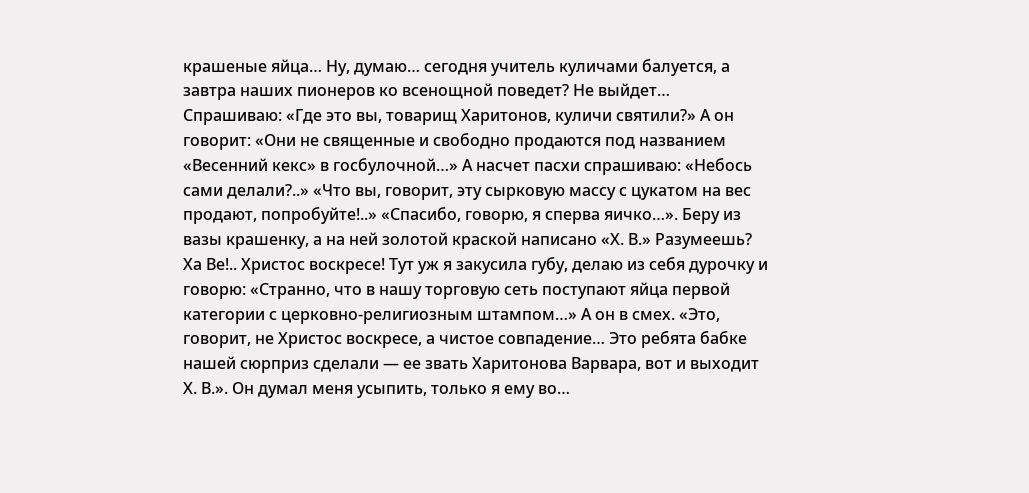крашеные яйца… Ну, думаю… сегодня учитель куличами балуется, а завтра наших пионеров ко всенощной поведет? Не выйдет… Спрашиваю: «Где это вы, товарищ Харитонов, куличи святили?» А он говорит: «Они не священные и свободно продаются под названием «Весенний кекс» в госбулочной…» А насчет пасхи спрашиваю: «Небось сами делали?..» «Что вы, говорит, эту сырковую массу с цукатом на вес продают, попробуйте!..» «Спасибо, говорю, я сперва яичко…». Беру из вазы крашенку, а на ней золотой краской написано «Х. В.» Разумеешь? Ха Ве!.. Христос воскресе! Тут уж я закусила губу, делаю из себя дурочку и говорю: «Странно, что в нашу торговую сеть поступают яйца первой категории с церковно-религиозным штампом…» А он в смех. «Это, говорит, не Христос воскресе, а чистое совпадение… Это ребята бабке нашей сюрприз сделали — ее звать Харитонова Варвара, вот и выходит Х. В.». Он думал меня усыпить, только я ему во…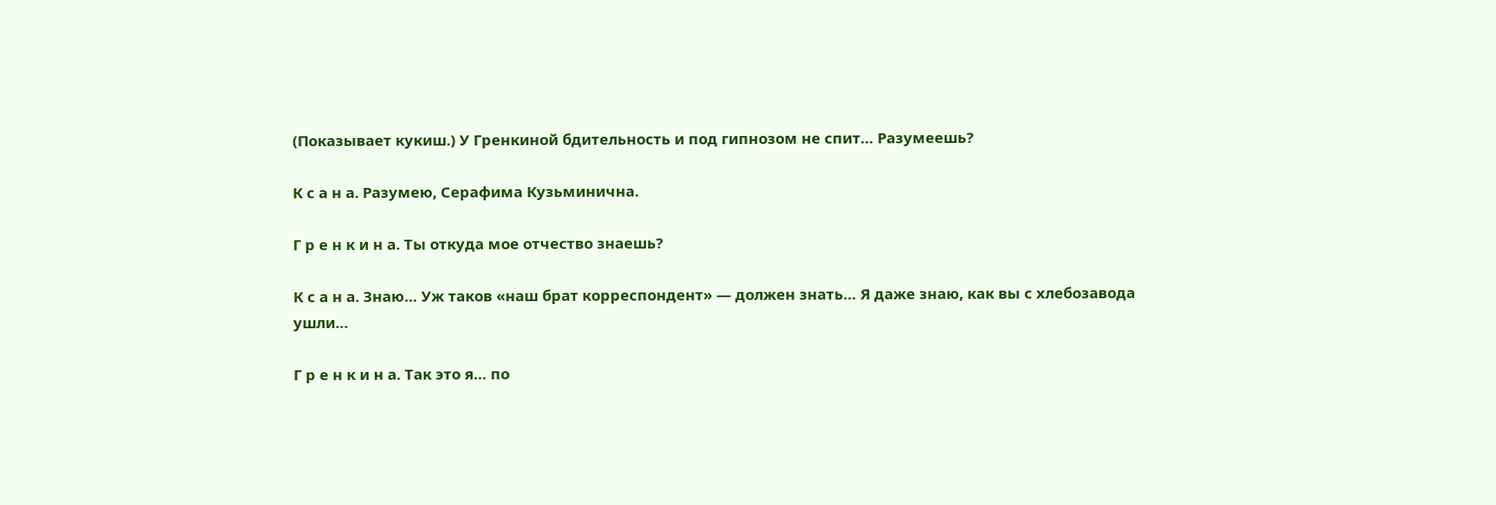(Показывает кукиш.) У Гренкиной бдительность и под гипнозом не спит… Разумеешь?

К с а н а. Разумею, Серафима Кузьминична.

Г р е н к и н а. Ты откуда мое отчество знаешь?

К с а н а. Знаю… Уж таков «наш брат корреспондент» — должен знать… Я даже знаю, как вы с хлебозавода ушли…

Г р е н к и н а. Так это я… по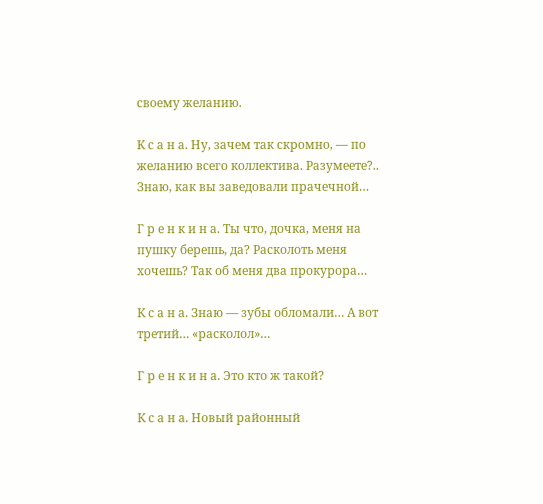своему желанию.

К с а н а. Ну, зачем так скромно, — по желанию всего коллектива. Разумеете?.. Знаю, как вы заведовали прачечной…

Г р е н к и н а. Ты что, дочка, меня на пушку берешь, да? Расколоть меня хочешь? Так об меня два прокурора…

К с а н а. Знаю — зубы обломали… А вот третий… «расколол»…

Г р е н к и н а. Это кто ж такой?

К с а н а. Новый районный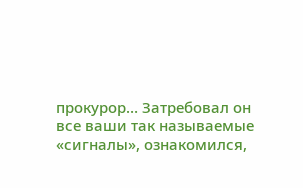прокурор… Затребовал он все ваши так называемые «сигналы», ознакомился,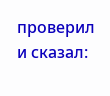проверил и сказал: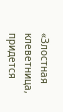«Злостная клеветница, придется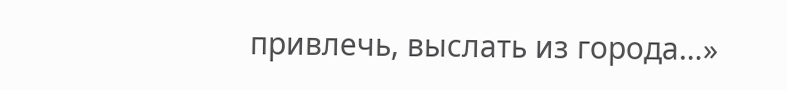привлечь, выслать из города…»